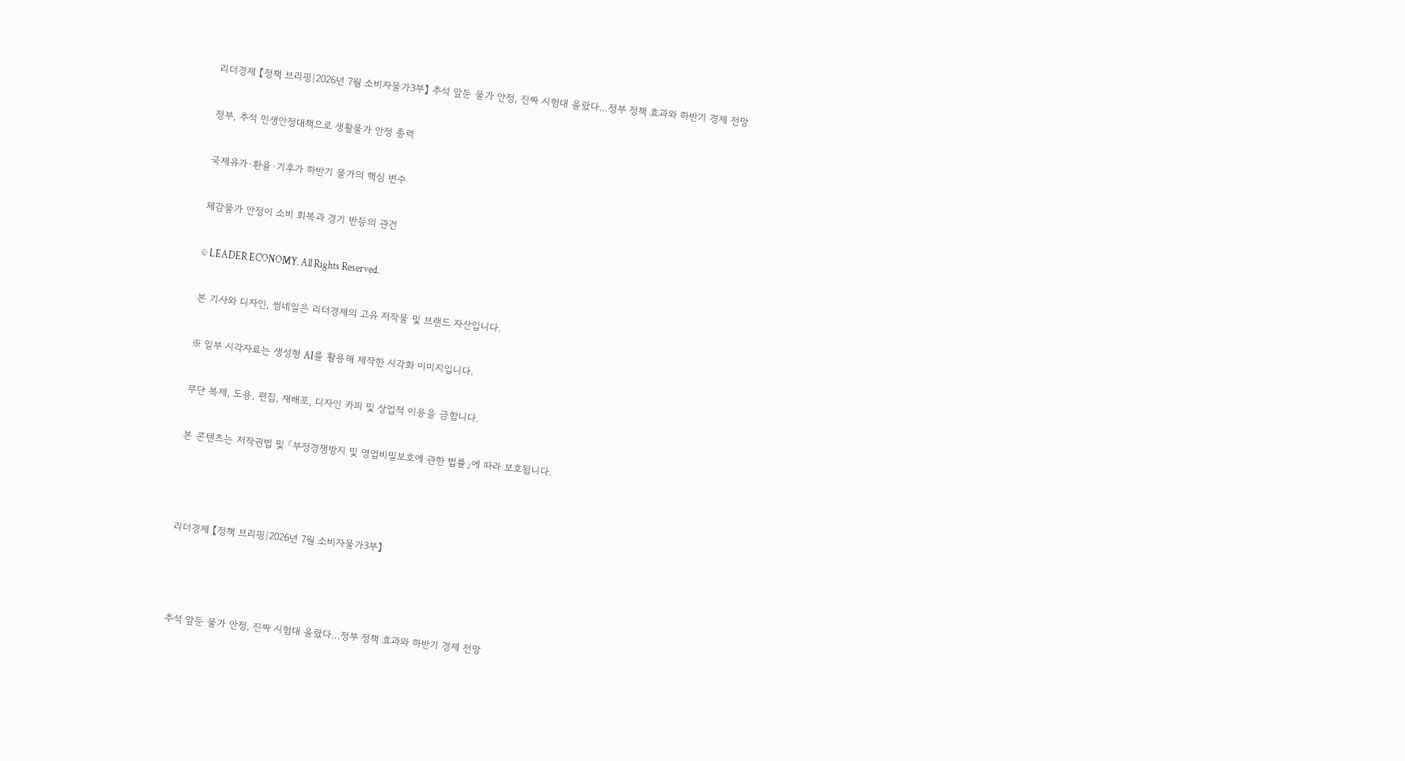리더경제 【정책 브리핑|2026년 7월 소비자물가3부】 추석 앞둔 물가 안정, 진짜 시험대 올랐다…정부 정책 효과와 하반기 경제 전망

정부, 추석 민생안정대책으로 생활물가 안정 총력

국제유가·환율·기후가 하반기 물가의 핵심 변수

체감물가 안정이 소비 회복과 경기 반등의 관건

© LEADER ECONOMY. All Rights Reserved.

본 기사와 디자인, 썸네일은 리더경제의 고유 저작물 및 브랜드 자산입니다.

※ 일부 시각자료는 생성형 AI를 활용해 제작한 시각화 이미지입니다.

무단 복제, 도용, 편집, 재배포, 디자인 카피 및 상업적 이용을 금합니다.

본 콘텐츠는 저작권법 및 「부정경쟁방지 및 영업비밀보호에 관한 법률」에 따라 보호됩니다.



리더경제 【정책 브리핑|2026년 7월 소비자물가3부】



추석 앞둔 물가 안정, 진짜 시험대 올랐다…정부 정책 효과와 하반기 경제 전망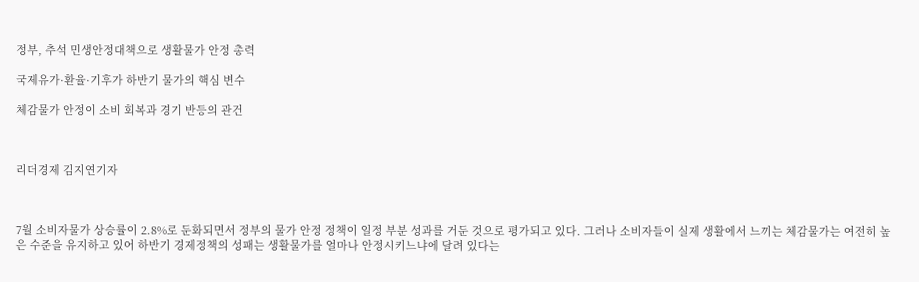정부, 추석 민생안정대책으로 생활물가 안정 총력

국제유가·환율·기후가 하반기 물가의 핵심 변수

체감물가 안정이 소비 회복과 경기 반등의 관건



리더경제 김지연기자



7월 소비자물가 상승률이 2.8%로 둔화되면서 정부의 물가 안정 정책이 일정 부분 성과를 거둔 것으로 평가되고 있다. 그러나 소비자들이 실제 생활에서 느끼는 체감물가는 여전히 높은 수준을 유지하고 있어 하반기 경제정책의 성패는 생활물가를 얼마나 안정시키느냐에 달려 있다는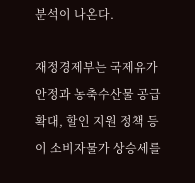분석이 나온다.

재정경제부는 국제유가 안정과 농축수산물 공급 확대, 할인 지원 정책 등이 소비자물가 상승세를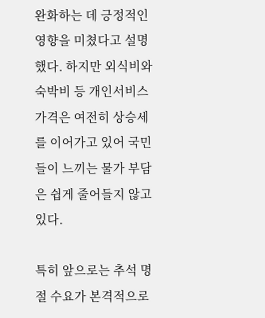완화하는 데 긍정적인 영향을 미쳤다고 설명했다. 하지만 외식비와 숙박비 등 개인서비스 가격은 여전히 상승세를 이어가고 있어 국민들이 느끼는 물가 부담은 쉽게 줄어들지 않고 있다.

특히 앞으로는 추석 명절 수요가 본격적으로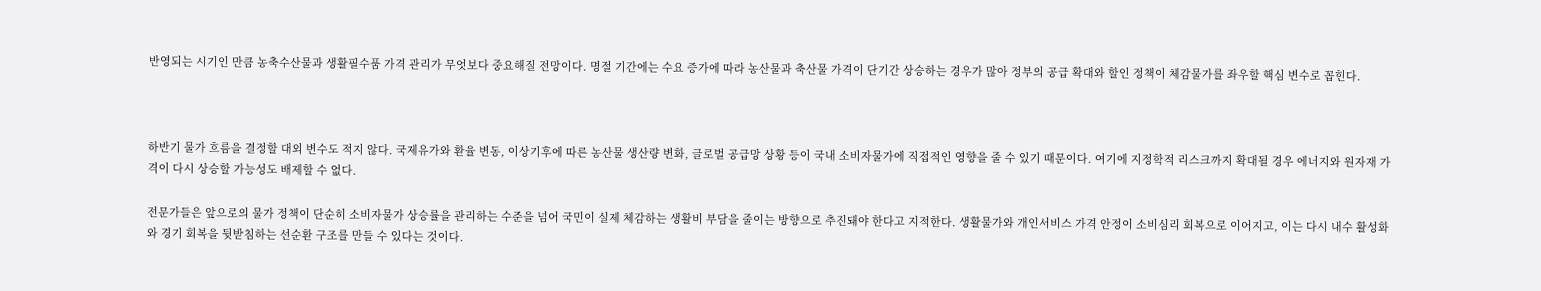반영되는 시기인 만큼 농축수산물과 생활필수품 가격 관리가 무엇보다 중요해질 전망이다. 명절 기간에는 수요 증가에 따라 농산물과 축산물 가격이 단기간 상승하는 경우가 많아 정부의 공급 확대와 할인 정책이 체감물가를 좌우할 핵심 변수로 꼽힌다.



하반기 물가 흐름을 결정할 대외 변수도 적지 않다. 국제유가와 환율 변동, 이상기후에 따른 농산물 생산량 변화, 글로벌 공급망 상황 등이 국내 소비자물가에 직접적인 영향을 줄 수 있기 때문이다. 여기에 지정학적 리스크까지 확대될 경우 에너지와 원자재 가격이 다시 상승할 가능성도 배제할 수 없다.

전문가들은 앞으로의 물가 정책이 단순히 소비자물가 상승률을 관리하는 수준을 넘어 국민이 실제 체감하는 생활비 부담을 줄이는 방향으로 추진돼야 한다고 지적한다. 생활물가와 개인서비스 가격 안정이 소비심리 회복으로 이어지고, 이는 다시 내수 활성화와 경기 회복을 뒷받침하는 선순환 구조를 만들 수 있다는 것이다.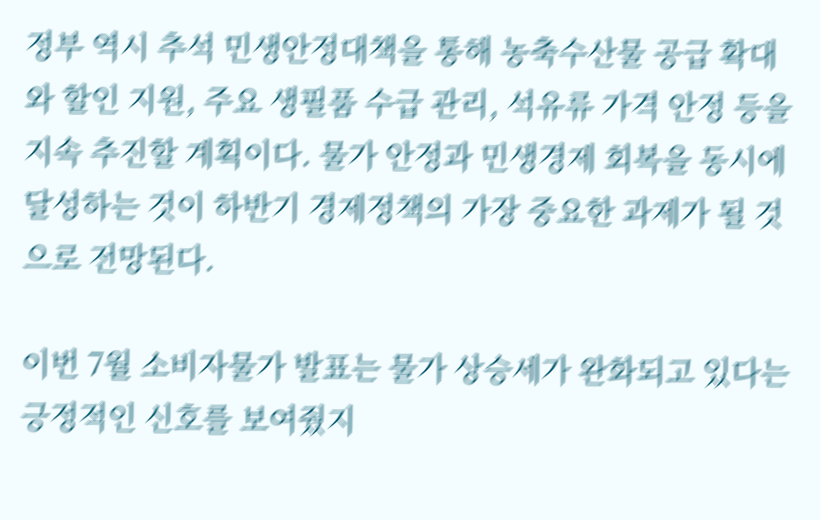정부 역시 추석 민생안정대책을 통해 농축수산물 공급 확대와 할인 지원, 주요 생필품 수급 관리, 석유류 가격 안정 등을 지속 추진할 계획이다. 물가 안정과 민생경제 회복을 동시에 달성하는 것이 하반기 경제정책의 가장 중요한 과제가 될 것으로 전망된다.

이번 7월 소비자물가 발표는 물가 상승세가 완화되고 있다는 긍정적인 신호를 보여줬지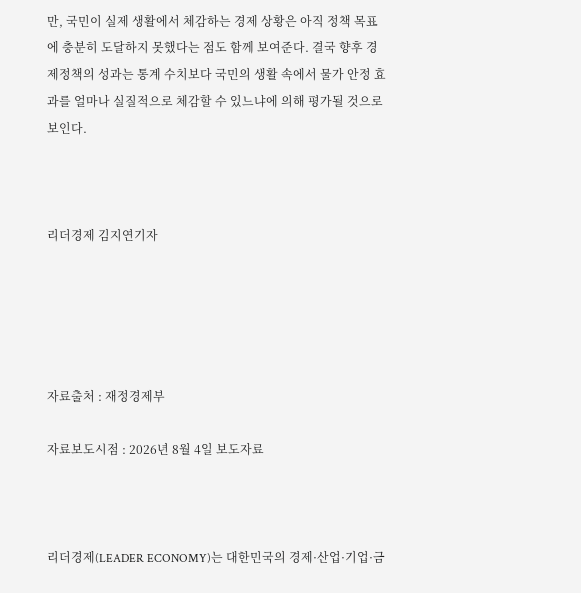만, 국민이 실제 생활에서 체감하는 경제 상황은 아직 정책 목표에 충분히 도달하지 못했다는 점도 함께 보여준다. 결국 향후 경제정책의 성과는 통계 수치보다 국민의 생활 속에서 물가 안정 효과를 얼마나 실질적으로 체감할 수 있느냐에 의해 평가될 것으로 보인다.



리더경제 김지연기자





자료출처 : 재정경제부

자료보도시점 : 2026년 8월 4일 보도자료



리더경제(LEADER ECONOMY)는 대한민국의 경제·산업·기업·금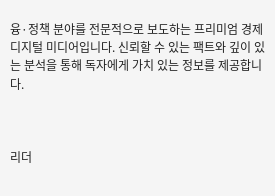융·정책 분야를 전문적으로 보도하는 프리미엄 경제 디지털 미디어입니다. 신뢰할 수 있는 팩트와 깊이 있는 분석을 통해 독자에게 가치 있는 정보를 제공합니다.



리더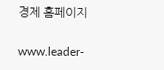경제 홈페이지

www.leader-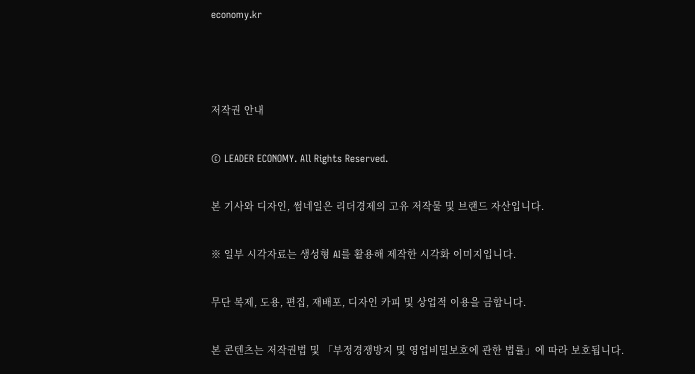economy.kr



저작권 안내

© LEADER ECONOMY. All Rights Reserved.

본 기사와 디자인, 썸네일은 리더경제의 고유 저작물 및 브랜드 자산입니다.

※ 일부 시각자료는 생성형 AI를 활용해 제작한 시각화 이미지입니다.

무단 복제, 도용, 편집, 재배포, 디자인 카피 및 상업적 이용을 금합니다.

본 콘텐츠는 저작권법 및 「부정경쟁방지 및 영업비밀보호에 관한 법률」에 따라 보호됩니다.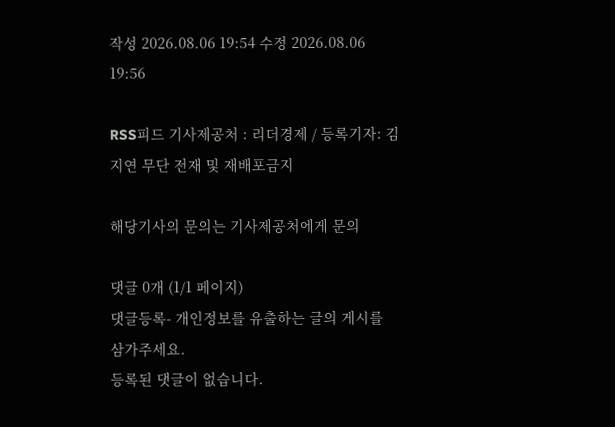작성 2026.08.06 19:54 수정 2026.08.06 19:56

RSS피드 기사제공처 : 리더경제 / 등록기자: 김지연 무단 전재 및 재배포금지

해당기사의 문의는 기사제공처에게 문의

댓글 0개 (1/1 페이지)
댓글등록- 개인정보를 유출하는 글의 게시를 삼가주세요.
등록된 댓글이 없습니다.